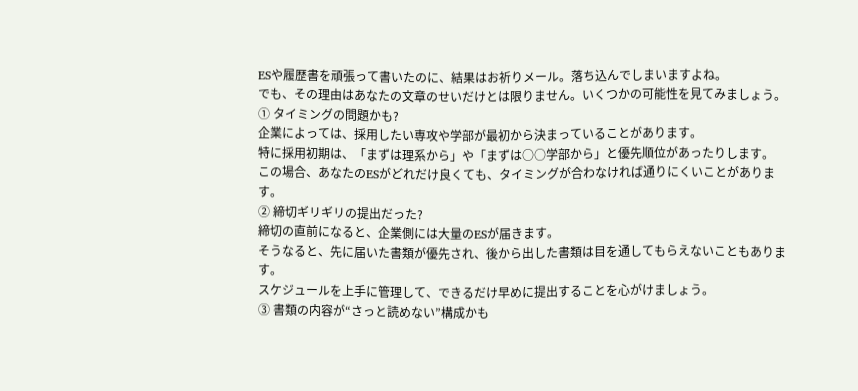ESや履歴書を頑張って書いたのに、結果はお祈りメール。落ち込んでしまいますよね。
でも、その理由はあなたの文章のせいだけとは限りません。いくつかの可能性を見てみましょう。
① タイミングの問題かも?
企業によっては、採用したい専攻や学部が最初から決まっていることがあります。
特に採用初期は、「まずは理系から」や「まずは○○学部から」と優先順位があったりします。
この場合、あなたのESがどれだけ良くても、タイミングが合わなければ通りにくいことがあります。
② 締切ギリギリの提出だった?
締切の直前になると、企業側には大量のESが届きます。
そうなると、先に届いた書類が優先され、後から出した書類は目を通してもらえないこともあります。
スケジュールを上手に管理して、できるだけ早めに提出することを心がけましょう。
③ 書類の内容が“さっと読めない”構成かも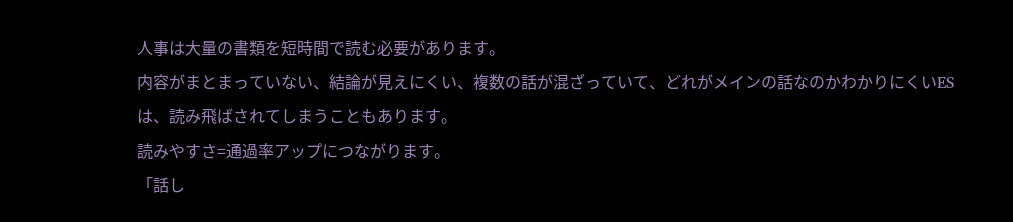人事は大量の書類を短時間で読む必要があります。
内容がまとまっていない、結論が見えにくい、複数の話が混ざっていて、どれがメインの話なのかわかりにくいESは、読み飛ばされてしまうこともあります。
読みやすさ=通過率アップにつながります。
「話し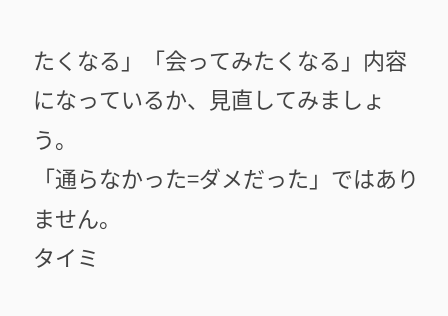たくなる」「会ってみたくなる」内容になっているか、見直してみましょう。
「通らなかった=ダメだった」ではありません。
タイミ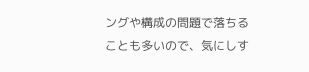ングや構成の問題で落ちることも多いので、気にしす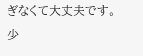ぎなくて大丈夫です。
少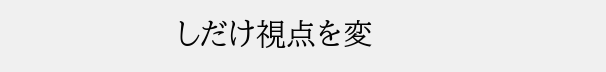しだけ視点を変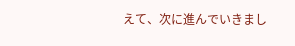えて、次に進んでいきまし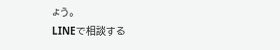ょう。
LINEで相談する